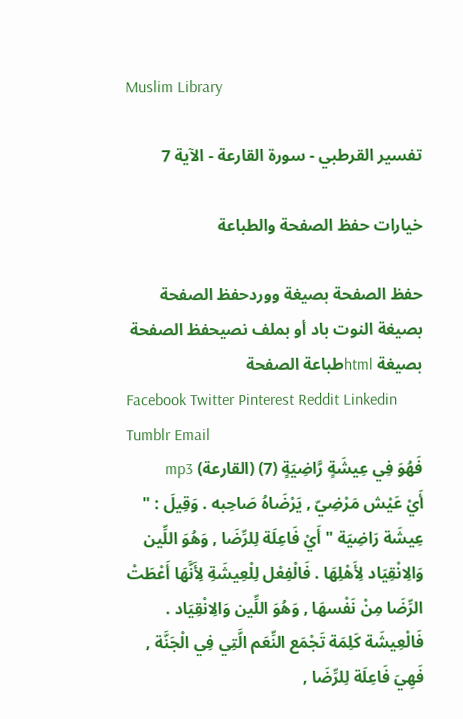Muslim Library

تفسير القرطبي - سورة القارعة - الآية 7

خيارات حفظ الصفحة والطباعة

حفظ الصفحة بصيغة ووردحفظ الصفحة بصيغة النوت باد أو بملف نصيحفظ الصفحة بصيغة htmlطباعة الصفحة
Facebook Twitter Pinterest Reddit Linkedin Tumblr Email
فَهُوَ فِي عِيشَةٍ رَّاضِيَةٍ (7) (القارعة) mp3
أَيْ عَيْش مَرْضِيّ , يَرْضَاهُ صَاحِبه . وَقِيلَ : " عِيشَة رَاضِيَة " أَيْ فَاعِلَة لِلرِّضَا , وَهُوَ اللِّين وَالِانْقِيَاد لِأَهْلِهَا . فَالْفِعْل لِلْعِيشَةِ لِأَنَّهَا أَعْطَتْ الرِّضَا مِنْ نَفْسهَا , وَهُوَ اللِّين وَالِانْقِيَاد . فَالْعِيشَة كَلِمَة تَجْمَع النِّعَم الَّتِي فِي الْجَنَّة , فَهِيَ فَاعِلَة لِلرِّضَا ,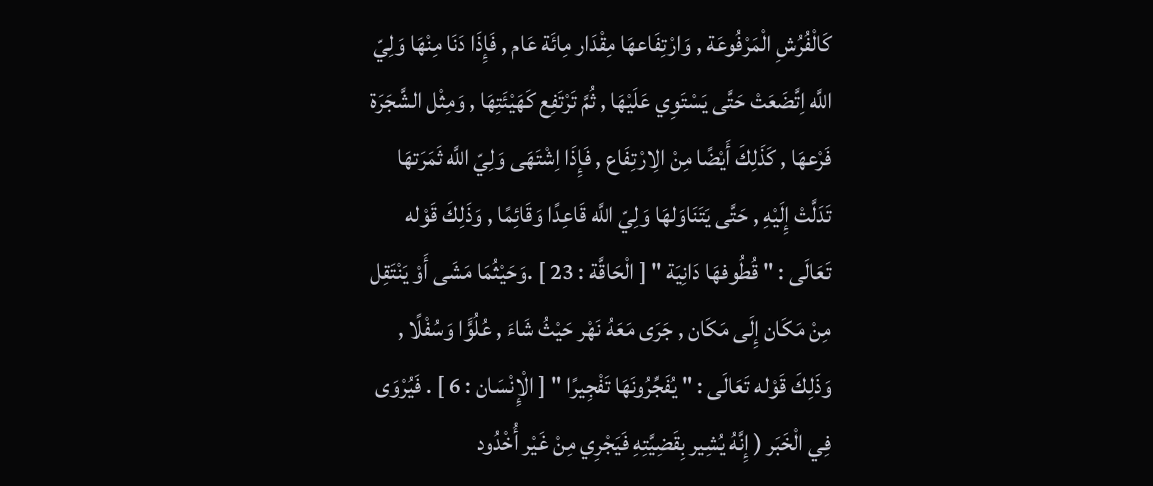كَالْفُرُشِ الْمَرْفُوعَة , وَارْتِفَاعهَا مِقْدَار مِائَة عَام , فَإِذَا دَنَا مِنْهَا وَلِيّ اللَّه اِتَّضَعَتْ حَتَّى يَسْتَوِي عَلَيْهَا , ثُمَّ تَرْتَفِع كَهَيْئَتِهَا , وَمِثْل الشَّجَرَة فَرْعهَا , كَذَلِكَ أَيْضًا مِنْ الِارْتِفَاع , فَإِذَا اِشْتَهَى وَلِيّ اللَّه ثَمَرَتهَا تَدَلَّتْ إِلَيْهِ , حَتَّى يَتَنَاوَلهَا وَلِيّ اللَّه قَاعِدًا وَقَائِمًا , وَذَلِكَ قَوْله تَعَالَى : " قُطُوفهَا دَانِيَة " [ الْحَاقَّة : 23 ] .وَحَيْثُمَا مَشَى أَوْ يَنْتَقِل مِنْ مَكَان إِلَى مَكَان , جَرَى مَعَهُ نَهْر حَيْثُ شَاءَ , عُلُوًّا وَسُفْلًا , وَذَلِكَ قَوْله تَعَالَى : " يُفَجِّرُونَهَا تَفْجِيرًا " [ الْإِنْسَان : 6 ] . فَيُرْوَى فِي الْخَبَر ( إِنَّهُ يُشِير بِقَضِيَّتِهِ فَيَجْرِي مِنْ غَيْر أُخْدُود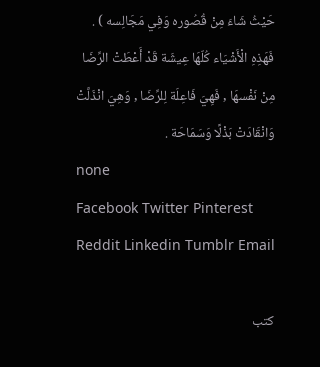حَيْثُ شَاءَ مِنْ قُصُوره وَفِي مَجَالِسه ) . فَهَذِهِ الْأَشْيَاء كُلّهَا عِيشَة قَدْ أَعْطَتْ الرِّضَا مِنْ نَفْسهَا , فَهِيَ فَاعِلَة لِلرِّضَا , وَهِيَ انْذَلَّتْ وَانْقَادَتْ بَذْلًا وَسَمَاحَة .
none
Facebook Twitter Pinterest Reddit Linkedin Tumblr Email

كتب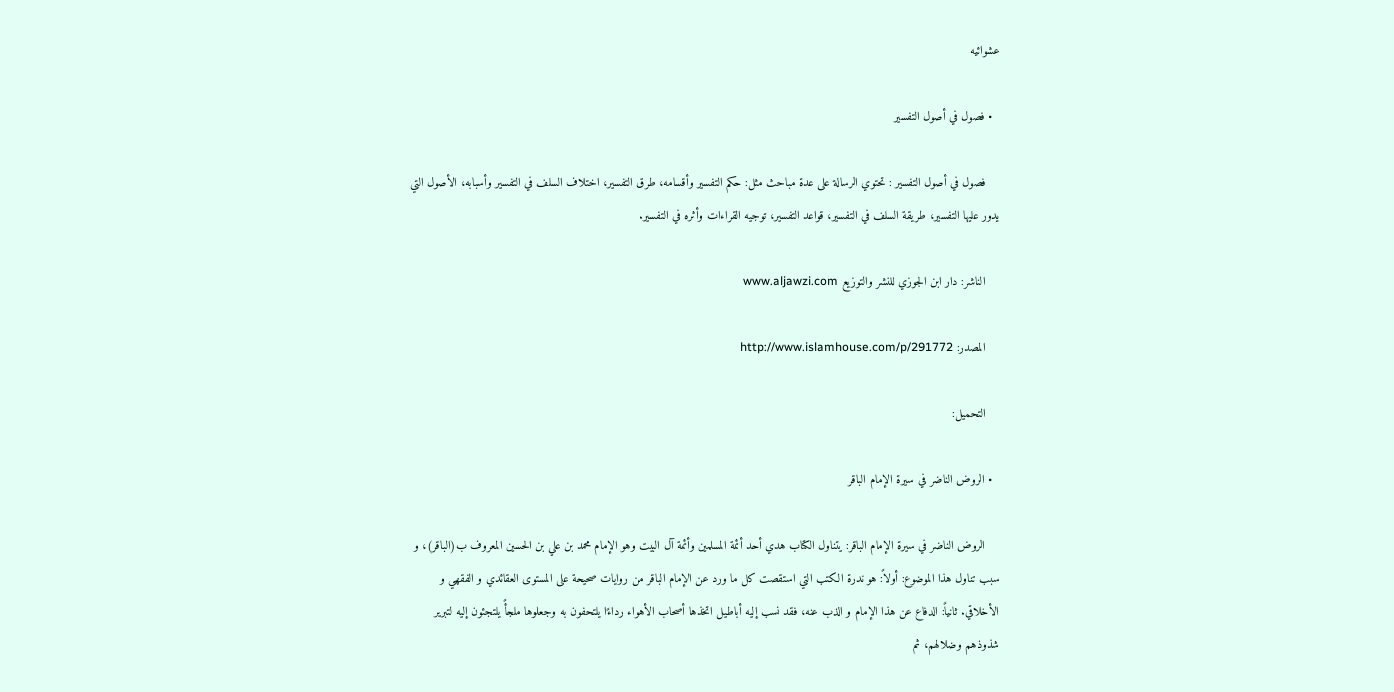عشوائيه

  • فصول في أصول التفسير

    فصول في أصول التفسير : تحتوي الرسالة على عدة مباحث مثل: حكم التفسير وأقسامه، طرق التفسير، اختلاف السلف في التفسير وأسبابه، الأصول التي يدور عليها التفسير، طريقة السلف في التفسير، قواعد التفسير، توجيه القراءات وأثره في التفسير.

    الناشر: دار ابن الجوزي للنشر والتوزيع www.aljawzi.com

    المصدر: http://www.islamhouse.com/p/291772

    التحميل:

  • الروض الناضر في سيرة الإمام الباقر

    الروض الناضر في سيرة الإمام الباقر: يتناول الكتاب هدي أحد أئمة المسلمين وأئمة آل البيت وهو الإمام محمد بن علي بن الحسين المعروف ب(الباقر)، و سبب تناول هذا الموضوع: أولاً: هو ندرة الكتب التي استقصت كل ما ورد عن الإمام الباقر من روايات صحيحة على المستوى العقائدي و الفقهي و الأخلاقي. ثانياً: الدفاع عن هذا الإمام و الذب عنه، فقد نسب إليه أباطيل اتخذها أصحاب الأهواء رداءًا يلتحفون به وجعلوها ملجأً يلتجئون إليه لتبرير شذوذهم وضلالهم، ثم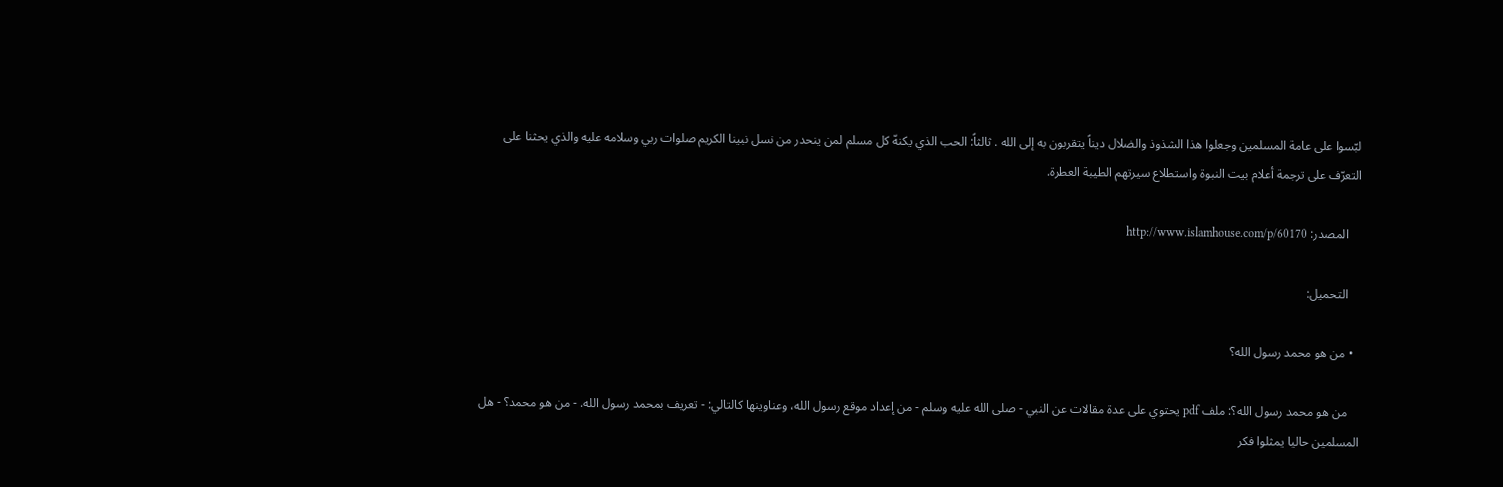لبّسوا على عامة المسلمين وجعلوا هذا الشذوذ والضلال ديناً يتقربون به إلى الله . ثالثاً: الحب الذي يكنهّ كل مسلم لمن ينحدر من نسل نبينا الكريم صلوات ربي وسلامه عليه والذي يحثنا على التعرّف على ترجمة أعلام بيت النبوة واستطلاع سيرتهم الطيبة العطرة.

    المصدر: http://www.islamhouse.com/p/60170

    التحميل:

  • من هو محمد رسول الله؟

    من هو محمد رسول الله؟: ملف pdf يحتوي على عدة مقالات عن النبي - صلى الله عليه وسلم - من إعداد موقع رسول الله، وعناوينها كالتالي: - تعريف بمحمد رسول الله. - من هو محمد؟ - هل المسلمين حاليا يمثلوا فكر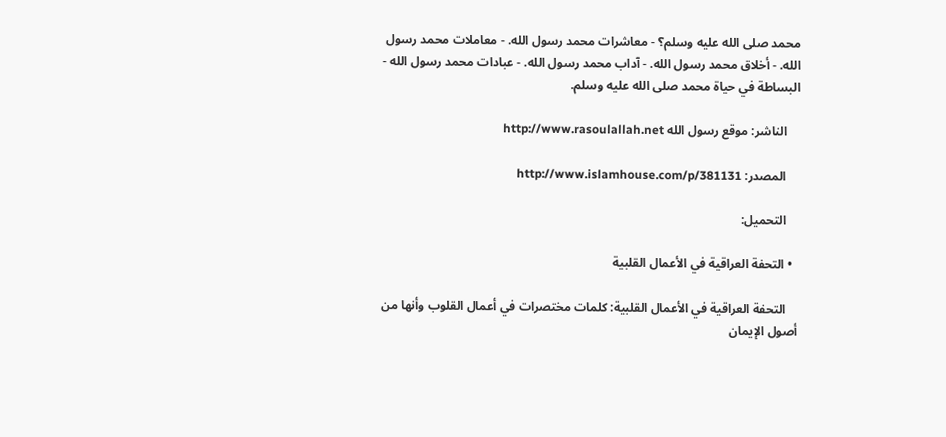محمد صلى الله عليه وسلم؟ - معاشرات محمد رسول الله. - معاملات محمد رسول الله. - أخلاق محمد رسول الله. - آداب محمد رسول الله. - عبادات محمد رسول الله - البساطة في حياة محمد صلى الله عليه وسلم.

    الناشر: موقع رسول الله http://www.rasoulallah.net

    المصدر: http://www.islamhouse.com/p/381131

    التحميل:

  • التحفة العراقية في الأعمال القلبية

    التحفة العراقية في الأعمال القلبية: كلمات مختصرات في أعمال القلوب وأنها من أصول الإيمان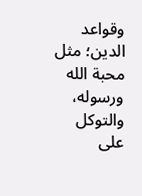وقواعد الدين؛ مثل محبة الله ورسوله، والتوكل على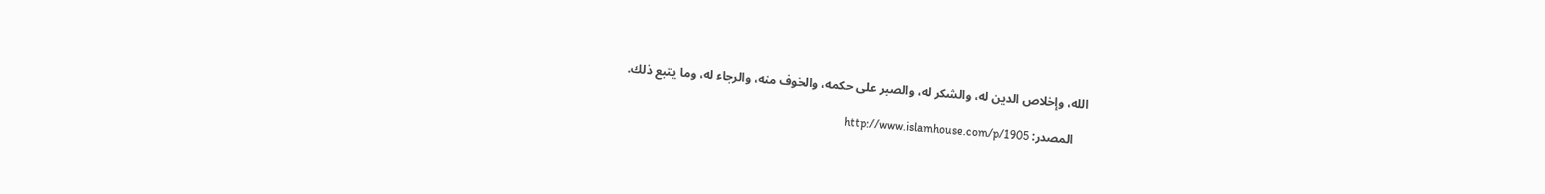الله، وإخلاص الدين له، والشكر له، والصبر على حكمه، والخوف منه، والرجاء له، وما يتبع ذلك.

    المصدر: http://www.islamhouse.com/p/1905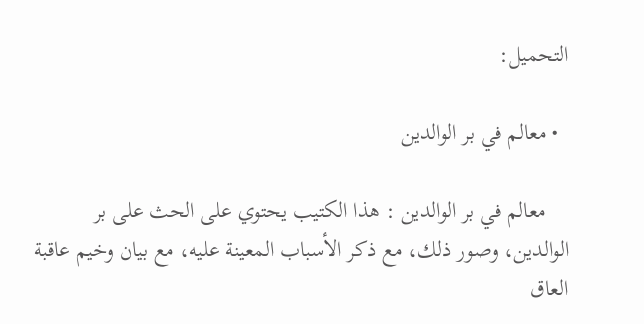التحميل:

  • معالم في بر الوالدين

    معالم في بر الوالدين : هذا الكتيب يحتوي على الحث على بر الوالدين، وصور ذلك، مع ذكر الأسباب المعينة عليه، مع بيان وخيم عاقبة العاق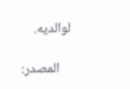لوالديه.

    المصدر: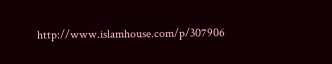http://www.islamhouse.com/p/307906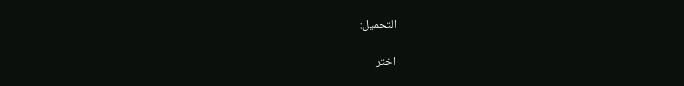التحميل:

اختر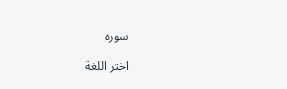سوره

اختر اللغة